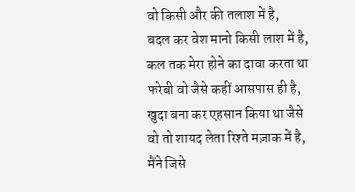वो किसी और की तलाश में है,
बदल कर वेश मानो किसी लाश में है,
कल तक मेरा होने का दावा करता था
फरेबी वो जैसे कहीं आसपास ही है,
खुदा बना कर एहसान किया था जैसे
वो तो शायद लेता रिश्ते मज़ाक में है,
मैंने जिसे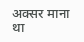अक्सर माना था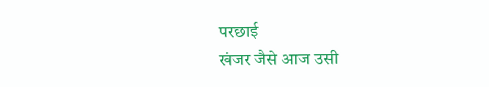परछाई
खंजर जैसे आज उसी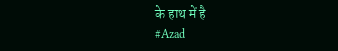के हाथ में है
#Azad